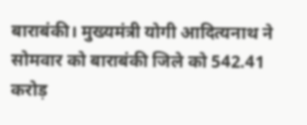बाराबंकी। मुख्यमंत्री योगी आदित्यनाथ ने सोमवार को बाराबंकी जिले को 542.41 करोड़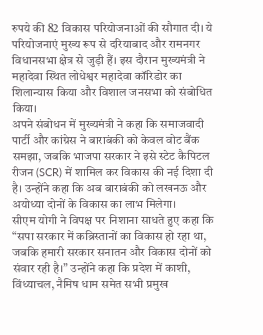रुपये की 82 विकास परियोजनाओं की सौगात दी। ये परियोजनाएं मुख्य रूप से दरियाबाद और रामनगर विधानसभा क्षेत्र से जुड़ी हैं। इस दौरान मुख्यमंत्री ने महादेवा स्थित लोधेश्वर महादेवा कॉरिडोर का शिलान्यास किया और विशाल जनसभा को संबोधित किया।
अपने संबोधन में मुख्यमंत्री ने कहा कि समाजवादी पार्टी और कांग्रेस ने बाराबंकी को केवल वोट बैंक समझा, जबकि भाजपा सरकार ने इसे स्टेट कैपिटल रीजन (SCR) में शामिल कर विकास की नई दिशा दी है। उन्होंने कहा कि अब बाराबंकी को लखनऊ और अयोध्या दोनों के विकास का लाभ मिलेगा।
सीएम योगी ने विपक्ष पर निशाना साधते हुए कहा कि “सपा सरकार में कब्रिस्तानों का विकास हो रहा था, जबकि हमारी सरकार सनातन और विकास दोनों को संवार रही है।” उन्होंने कहा कि प्रदेश में काशी, विंध्याचल, नैमिष धाम समेत सभी प्रमुख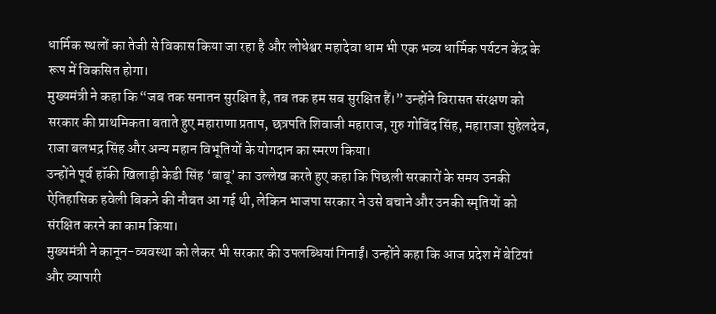धार्मिक स्थलों का तेजी से विकास किया जा रहा है और लोधेश्वर महादेवा धाम भी एक भव्य धार्मिक पर्यटन केंद्र के रूप में विकसित होगा।
मुख्यमंत्री ने कहा कि “जब तक सनातन सुरक्षित है, तब तक हम सब सुरक्षित हैं।” उन्होंने विरासत संरक्षण को सरकार की प्राथमिकता बताते हुए महाराणा प्रताप, छत्रपति शिवाजी महाराज, गुरु गोबिंद सिंह, महाराजा सुहेलदेव, राजा बलभद्र सिंह और अन्य महान विभूतियों के योगदान का स्मरण किया।
उन्होंने पूर्व हॉकी खिलाड़ी केडी सिंह ‘बाबू’ का उल्लेख करते हुए कहा कि पिछली सरकारों के समय उनकी ऐतिहासिक हवेली बिकने की नौबत आ गई थी, लेकिन भाजपा सरकार ने उसे बचाने और उनकी स्मृतियों को संरक्षित करने का काम किया।
मुख्यमंत्री ने कानून-व्यवस्था को लेकर भी सरकार की उपलब्धियां गिनाईं। उन्होंने कहा कि आज प्रदेश में बेटियां और व्यापारी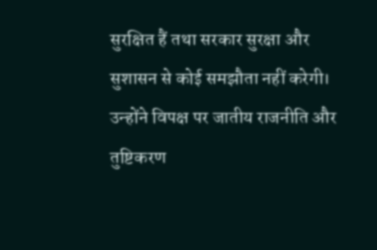सुरक्षित हैं तथा सरकार सुरक्षा और सुशासन से कोई समझौता नहीं करेगी। उन्होंने विपक्ष पर जातीय राजनीति और तुष्टिकरण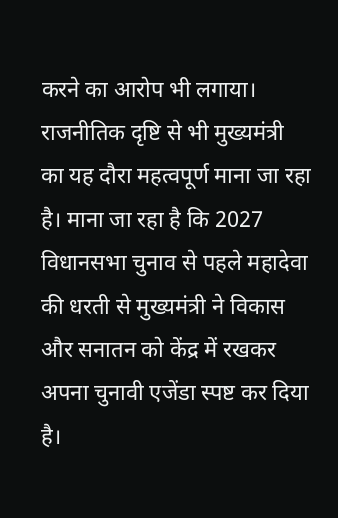करने का आरोप भी लगाया।
राजनीतिक दृष्टि से भी मुख्यमंत्री का यह दौरा महत्वपूर्ण माना जा रहा है। माना जा रहा है कि 2027 विधानसभा चुनाव से पहले महादेवा की धरती से मुख्यमंत्री ने विकास और सनातन को केंद्र में रखकर अपना चुनावी एजेंडा स्पष्ट कर दिया है।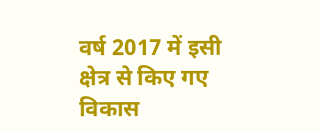वर्ष 2017 में इसी क्षेत्र से किए गए विकास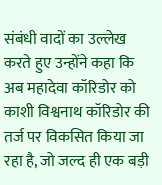संबंधी वादों का उल्लेख करते हुए उन्होंने कहा कि अब महादेवा कॉरिडोर को काशी विश्वनाथ कॉरिडोर की तर्ज पर विकसित किया जा रहा है, जो जल्द ही एक बड़ी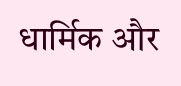धार्मिक और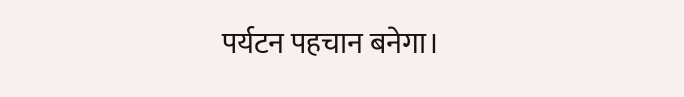पर्यटन पहचान बनेगा।